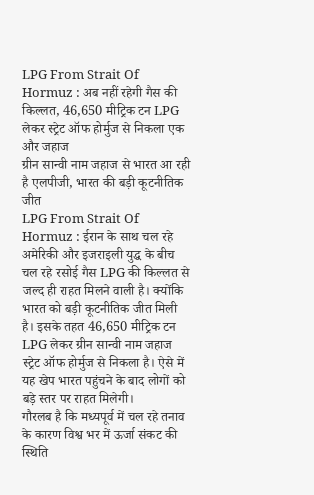LPG From Strait Of Hormuz : अब नहीं रहेगी गैस की किल्लत, 46,650 मीट्रिक टन LPG लेकर स्ट्रेट ऑफ होर्मुज से निकला एक और जहाज
ग्रीन सान्वी नाम जहाज से भारत आ रही है एलपीजी, भारत की बड़ी कूटनीतिक जीत
LPG From Strait Of Hormuz : ईरान के साथ चल रहे अमेरिकी और इजराइली युद्ध के बीच चल रहे रसोई गैस LPG की किल्लत से जल्द ही राहत मिलने वाली है। क्योंकि भारत को बड़ी कूटनीतिक जीत मिली है। इसके तहत 46,650 मीट्रिक टन LPG लेकर ग्रीन सान्वी नाम जहाज स्ट्रेट ऑफ होर्मुज से निकला है। ऐसे में यह खेप भारत पहुंचने के बाद लोगों को बड़े स्तर पर राहत मिलेगी।
गौरलब है कि मध्यपूर्व में चल रहे तनाव के कारण विश्व भर में ऊर्जा संकट की स्थिति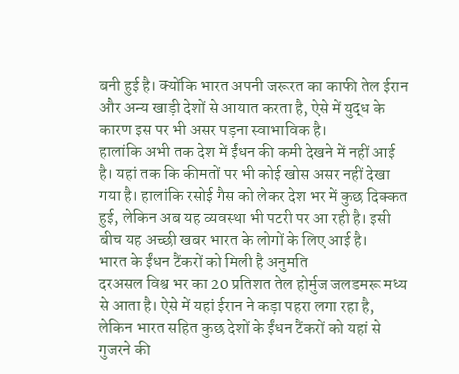बनी हुई है। क्योंकि भारत अपनी जरूरत का काफी तेल ईरान और अन्य खाड़ी देशों से आयात करता है, ऐसे में युद्ध के कारण इस पर भी असर पड़ना स्वाभाविक है।
हालांकि अभी तक देश में ईंधन की कमी देखने में नहीं आई है। यहां तक कि कीमतों पर भी कोई खोस असर नहीं देखा गया है। हालांकि रसोई गैस को लेकर देश भर में कुछ दिक्कत हुई, लेकिन अब यह व्यवस्था भी पटरी पर आ रही है। इसी बीच यह अच्छी खबर भारत के लोगों के लिए आई है।
भारत के ईंधन टैंकरों को मिली है अनुमति
दरअसल विश्व भर का 20 प्रतिशत तेल होर्मुज जलडमरू मध्य से आता है। ऐसे में यहां ईरान ने कड़ा पहरा लगा रहा है, लेकिन भारत सहित कुछ देशों के ईंधन टैंकरों को यहां से गुजरने की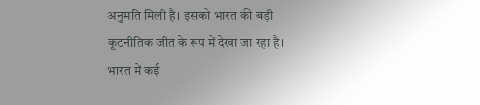अनुमति मिली है। इसको भारत की बड़ी कूटनीतिक जीत के रूप में देखा जा रहा है।
भारत में कई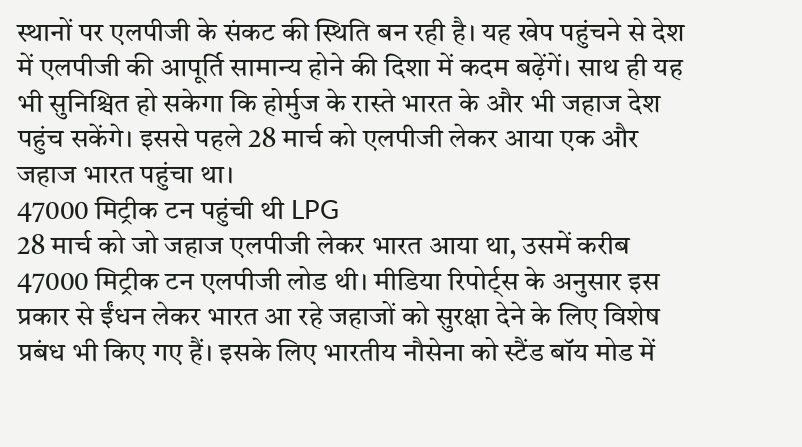स्थानों पर एलपीजी के संकट की स्थिति बन रही है। यह खेप पहुंचने से देश में एलपीजी की आपूर्ति सामान्य होने की दिशा में कदम बढ़ेंगें। साथ ही यह भी सुनिश्चित हो सकेगा कि होर्मुज के रास्ते भारत के और भी जहाज देश पहुंच सकेंगे। इससे पहले 28 मार्च को एलपीजी लेकर आया एक और जहाज भारत पहुंचा था।
47000 मिट्रीक टन पहुंची थी LPG
28 मार्च को जो जहाज एलपीजी लेकर भारत आया था, उसमें करीब 47000 मिट्रीक टन एलपीजी लोड थी। मीडिया रिपोर्ट्स के अनुसार इस प्रकार से ईंधन लेकर भारत आ रहे जहाजों को सुरक्षा देने के लिए विशेष प्रबंध भी किए गए हैं। इसके लिए भारतीय नौसेना को स्टैंड बॉय मोड में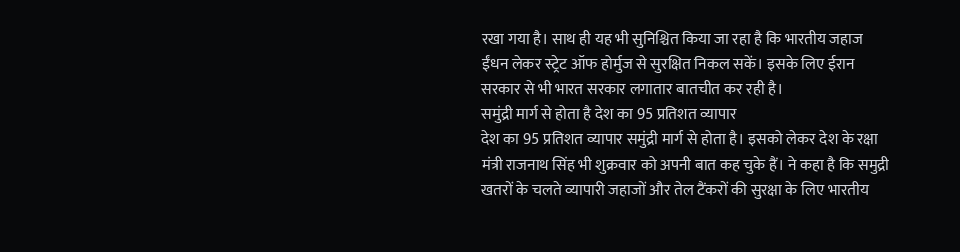रखा गया है। साथ ही यह भी सुनिश्चित किया जा रहा है कि भारतीय जहाज ईंधन लेकर स्ट्रेट ऑफ होर्मुज से सुरक्षित निकल सकें। इसके लिए ईरान सरकार से भी भारत सरकार लगातार बातचीत कर रही है।
समुंद्री मार्ग से होता है देश का 95 प्रतिशत व्यापार
देश का 95 प्रतिशत व्यापार समुंद्री मार्ग से होता है। इसको लेकर देश के रक्षा मंत्री राजनाथ सिंह भी शुक्रवार को अपनी बात कह चुके हैं। ने कहा है कि समुद्री खतरों के चलते व्यापारी जहाजों और तेल टैंकरों की सुरक्षा के लिए भारतीय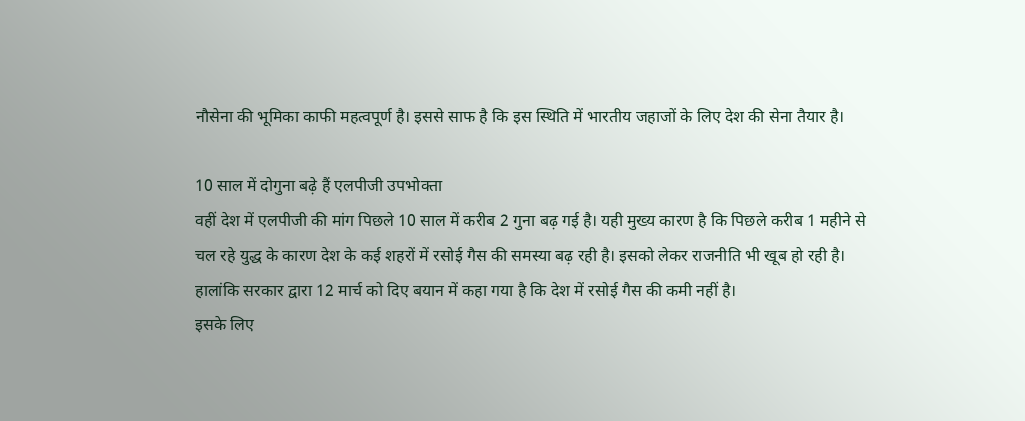नौसेना की भूमिका काफी महत्वपूर्ण है। इससे साफ है कि इस स्थिति में भारतीय जहाजों के लिए देश की सेना तैयार है।

10 साल में दोगुना बढ़े हैं एलपीजी उपभोक्ता
वहीं देश में एलपीजी की मांग पिछले 10 साल में करीब 2 गुना बढ़ गई है। यही मुख्य कारण है कि पिछले करीब 1 महीने से चल रहे युद्ध के कारण देश के कई शहरों में रसोई गैस की समस्या बढ़ रही है। इसको लेकर राजनीति भी खूब हो रही है। हालांकि सरकार द्वारा 12 मार्च को दिए बयान में कहा गया है कि देश में रसोई गैस की कमी नहीं है।
इसके लिए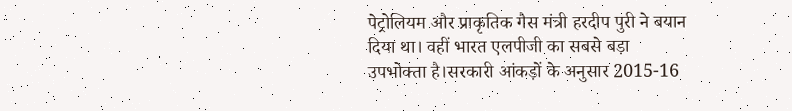पेट्रोलियम और प्राकृतिक गैस मंत्री हरदीप पुरी ने बयान दिया था। वहीं भारत एलपीजी का सबसे बड़ा उपभोक्ता है।सरकारी आंकड़ों के अनुसार 2015-16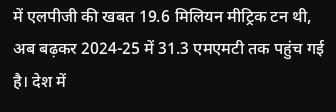में एलपीजी की खबत 19.6 मिलियन मीट्रिक टन थी, अब बढ़कर 2024-25 में 31.3 एमएमटी तक पहुंच गई है। देश में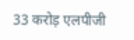33 करोड़ एलपीजी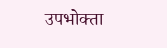उपभोक्ता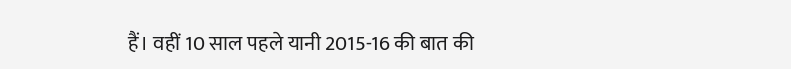हैं। वहीं 10 साल पहले यानी 2015-16 की बात की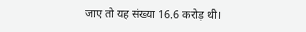जाए तो यह संख्या 16.6 करोड़ थी।